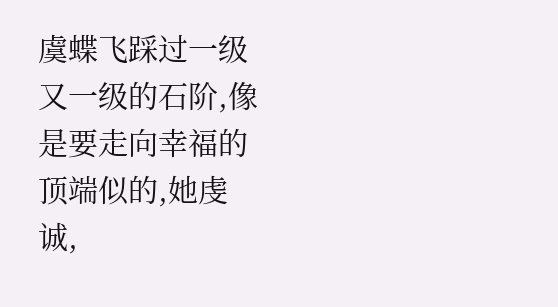虞蝶飞踩过一级又一级的石阶,像是要走向幸福的顶端似的,她虔诚,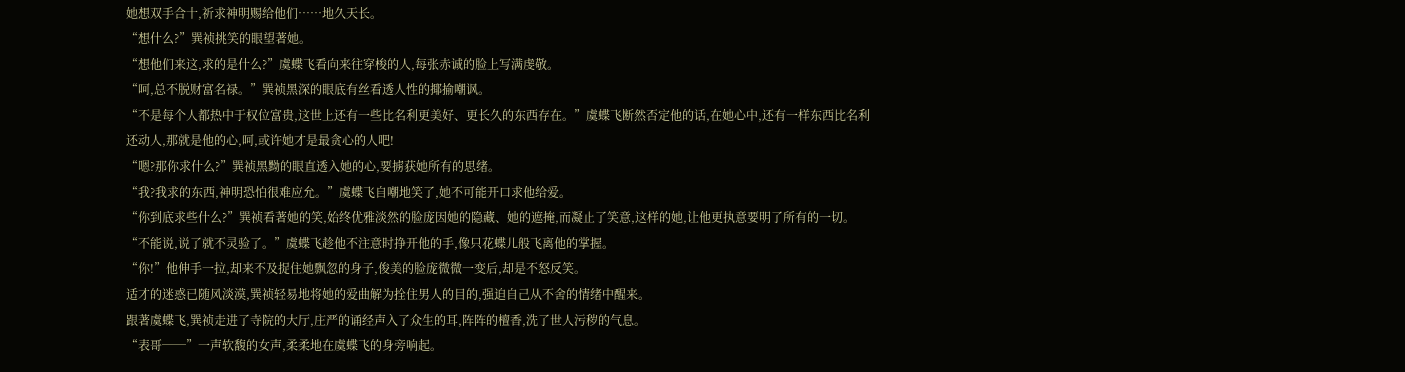她想双手合十,祈求神明赐给他们……地久天长。
“想什么?”巽祯挑笑的眼望著她。
“想他们来这,求的是什么?”虞蝶飞看向来往穿梭的人,每张赤诚的脸上写满虔敬。
“呵,总不脱财富名禄。”巽祯黑深的眼底有丝看透人性的揶揄嘲讽。
“不是每个人都热中于权位富贵,这世上还有一些比名利更美好、更长久的东西存在。”虞蝶飞断然否定他的话,在她心中,还有一样东西比名利还动人,那就是他的心,呵,或许她才是最贪心的人吧!
“嗯?那你求什么?”巽祯黑黝的眼直透入她的心,要掳获她所有的思绪。
“我?我求的东西,神明恐怕很难应允。”虞蝶飞自嘲地笑了,她不可能开口求他给爱。
“你到底求些什么?”巽祯看著她的笑,始终优雅淡然的脸庞因她的隐藏、她的遮掩,而凝止了笑意,这样的她,让他更执意要明了所有的一切。
“不能说,说了就不灵验了。”虞蝶飞趁他不注意时挣开他的手,像只花蝶儿般飞离他的掌握。
“你!”他伸手一拉,却来不及捉住她飘忽的身子,俊美的脸庞微微一变后,却是不怒反笑。
适才的迷惑已随风淡漠,巽祯轻易地将她的爱曲解为拴住男人的目的,强迫自己从不舍的情绪中醒来。
跟著虞蝶飞,巽祯走进了寺院的大厅,庄严的诵经声入了众生的耳,阵阵的檀香,洗了世人污秽的气息。
“表哥──”一声软馥的女声,柔柔地在虞蝶飞的身旁响起。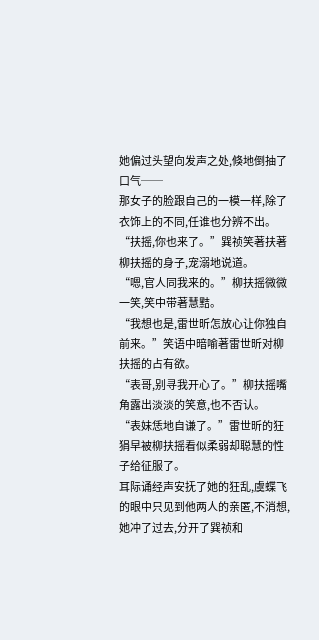她偏过头望向发声之处,倏地倒抽了口气──
那女子的脸跟自己的一模一样,除了衣饰上的不同,任谁也分辨不出。
“扶摇,你也来了。”巽祯笑著扶著柳扶摇的身子,宠溺地说道。
“嗯,官人同我来的。”柳扶摇微微一笑,笑中带著慧黠。
“我想也是,雷世昕怎放心让你独自前来。”笑语中暗喻著雷世昕对柳扶摇的占有欲。
“表哥,别寻我开心了。”柳扶摇嘴角露出淡淡的笑意,也不否认。
“表妹恁地自谦了。”雷世昕的狂狷早被柳扶摇看似柔弱却聪慧的性子给征服了。
耳际诵经声安抚了她的狂乱,虞蝶飞的眼中只见到他两人的亲匿,不消想,她冲了过去,分开了巽祯和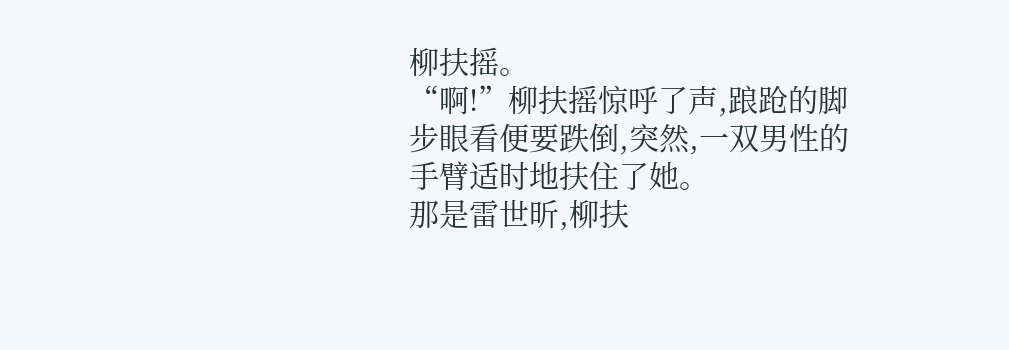柳扶摇。
“啊!”柳扶摇惊呼了声,踉跄的脚步眼看便要跌倒,突然,一双男性的手臂适时地扶住了她。
那是雷世昕,柳扶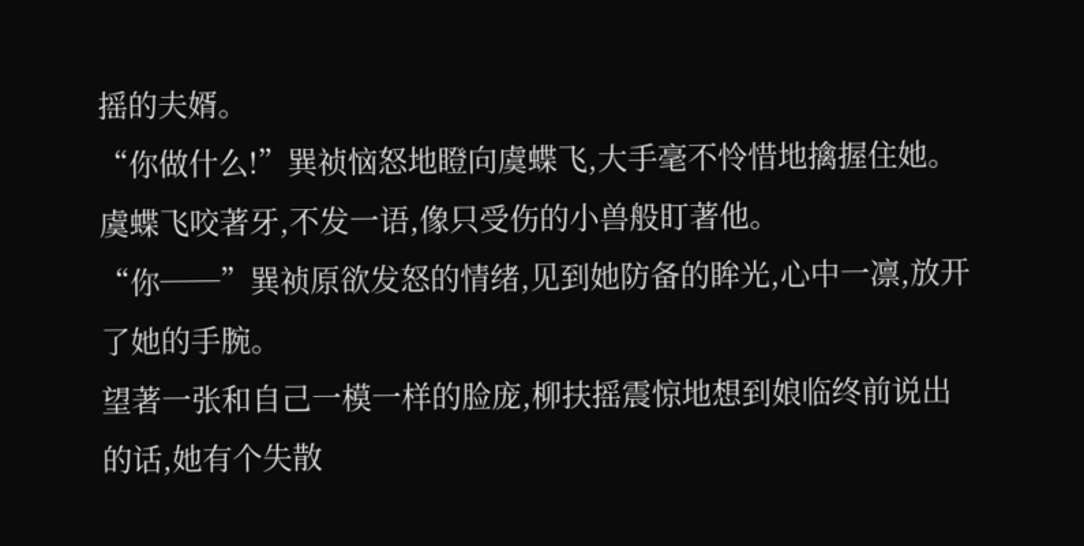摇的夫婿。
“你做什么!”巽祯恼怒地瞪向虞蝶飞,大手毫不怜惜地擒握住她。
虞蝶飞咬著牙,不发一语,像只受伤的小兽般盯著他。
“你──”巽祯原欲发怒的情绪,见到她防备的眸光,心中一凛,放开了她的手腕。
望著一张和自己一模一样的脸庞,柳扶摇震惊地想到娘临终前说出的话,她有个失散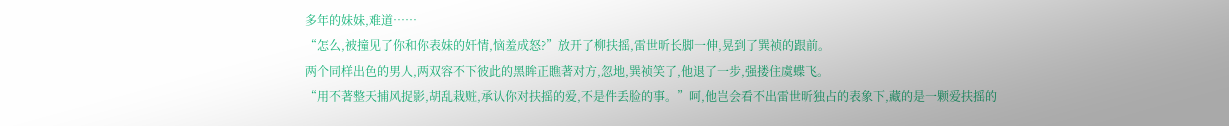多年的妹妹,难道……
“怎么,被撞见了你和你表妹的奸情,恼羞成怒?”放开了柳扶摇,雷世昕长脚一伸,晃到了巽祯的跟前。
两个同样出色的男人,两双容不下彼此的黑眸正瞧著对方,忽地,巽祯笑了,他退了一步,强搂住虞蝶飞。
“用不著整天捕风捉影,胡乱栽赃,承认你对扶摇的爱,不是件丢脸的事。”呵,他岂会看不出雷世昕独占的表象下,藏的是一颗爱扶摇的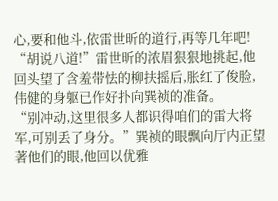心,要和他斗,依雷世昕的道行,再等几年吧!
“胡说八道!”雷世昕的浓眉狠狠地挑起,他回头望了含羞带怯的柳扶摇后,胀红了俊脸,伟健的身躯已作好扑向巽祯的准备。
“别冲动,这里很多人都识得咱们的雷大将军,可别丢了身分。”巽祯的眼飘向厅内正望著他们的眼,他回以优雅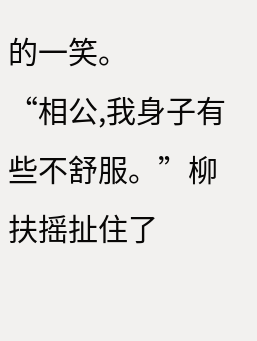的一笑。
“相公,我身子有些不舒服。”柳扶摇扯住了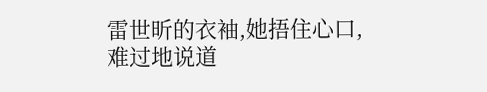雷世昕的衣袖,她捂住心口,难过地说道